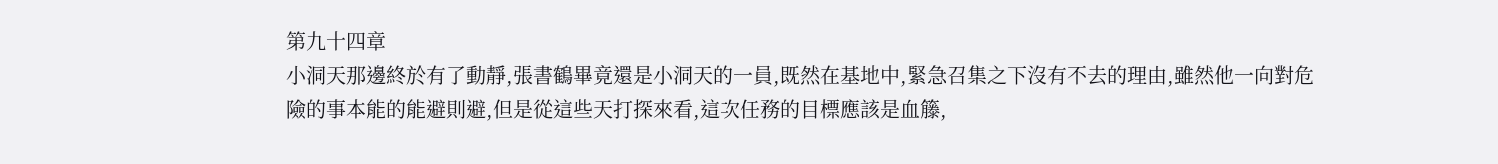第九十四章
小洞天那邊終於有了動靜,張書鶴畢竟還是小洞天的一員,既然在基地中,緊急召集之下沒有不去的理由,雖然他一向對危險的事本能的能避則避,但是從這些天打探來看,這次任務的目標應該是血籐,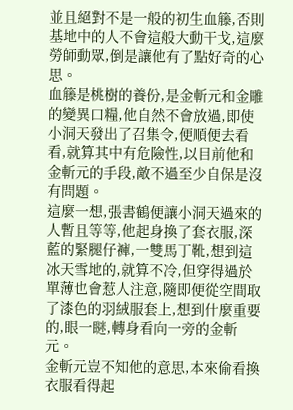並且絕對不是一般的初生血籐,否則基地中的人不會這般大動干戈,這麼勞師動眾,倒是讓他有了點好奇的心思。
血籐是桃樹的養份,是金斬元和金雕的變異口糧,他自然不會放過,即使小洞天發出了召集令,便順便去看看,就算其中有危險性,以目前他和金斬元的手段,敵不過至少自保是沒有問題。
這麼一想,張書鶴便讓小洞天過來的人暫且等等,他起身換了套衣服,深藍的緊腿仔褲,一雙馬丁靴,想到這冰天雪地的,就算不冷,但穿得過於單薄也會惹人注意,隨即便從空間取了漆色的羽絨服套上,想到什麼重要的,眼一瞇,轉身看向一旁的金斬元。
金斬元豈不知他的意思,本來偷看換衣服看得起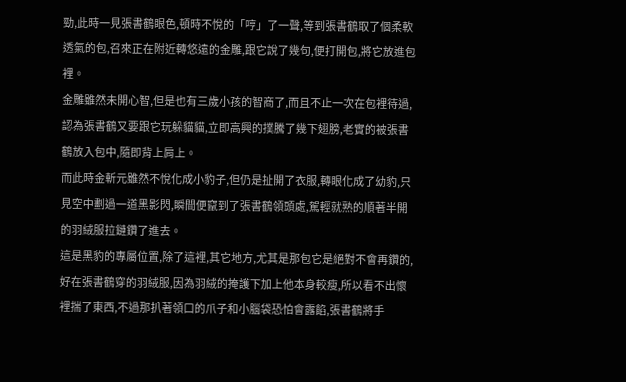勁,此時一見張書鶴眼色,頓時不悅的「哼」了一聲,等到張書鶴取了個柔軟透氣的包,召來正在附近轉悠遠的金雕,跟它說了幾句,便打開包,將它放進包裡。
金雕雖然未開心智,但是也有三歲小孩的智商了,而且不止一次在包裡待過,認為張書鶴又要跟它玩躲貓貓,立即高興的撲騰了幾下翅膀,老實的被張書鶴放入包中,隨即背上肩上。
而此時金斬元雖然不悅化成小豹子,但仍是扯開了衣服,轉眼化成了幼豹,只見空中劃過一道黑影閃,瞬間便竄到了張書鶴領頭處,駕輕就熟的順著半開的羽絨服拉鏈鑽了進去。
這是黑豹的專屬位置,除了這裡,其它地方,尤其是那包它是絕對不會再鑽的,好在張書鶴穿的羽絨服,因為羽絨的掩護下加上他本身較瘦,所以看不出懷裡揣了東西,不過那扒著領口的爪子和小腦袋恐怕會露餡,張書鶴將手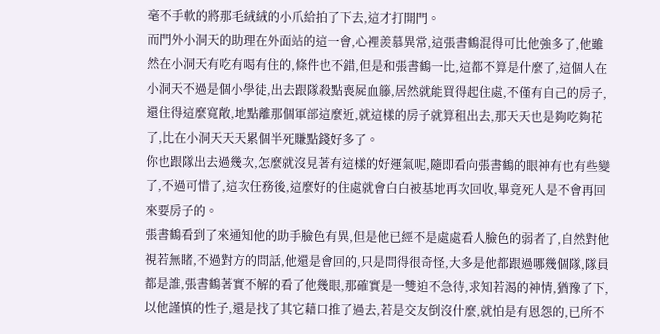毫不手軟的將那毛絨絨的小爪給拍了下去,這才打開門。
而門外小洞天的助理在外面站的這一會,心裡羨慕異常,這張書鶴混得可比他強多了,他雖然在小洞天有吃有喝有住的,條件也不錯,但是和張書鶴一比,這都不算是什麼了,這個人在小洞天不過是個小學徒,出去跟隊殺點喪屍血籐,居然就能買得起住處,不僅有自己的房子,還住得這麼寬敞,地點離那個軍部這麼近,就這樣的房子就算租出去,那天天也是夠吃夠花了,比在小洞天天天累個半死賺點錢好多了。
你也跟隊出去過幾次,怎麼就沒見著有這樣的好運氣呢,隨即看向張書鶴的眼神有也有些變了,不過可惜了,這次任務後,這麼好的住處就會白白被基地再次回收,畢竟死人是不會再回來要房子的。
張書鶴看到了來通知他的助手臉色有異,但是他已經不是處處看人臉色的弱者了,自然對他視若無睹,不過對方的問話,他還是會回的,只是問得很奇怪,大多是他都跟過哪幾個隊,隊員都是誰,張書鶴著實不解的看了他幾眼,那確實是一雙迫不急待,求知若渴的神情,猶豫了下,以他謹慎的性子,還是找了其它藉口推了過去,若是交友倒沒什麼,就怕是有恩怨的,已所不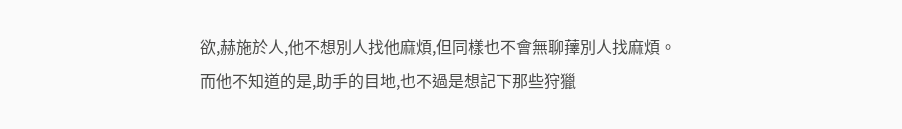欲,赫施於人,他不想別人找他麻煩,但同樣也不會無聊蘀別人找麻煩。
而他不知道的是,助手的目地,也不過是想記下那些狩獵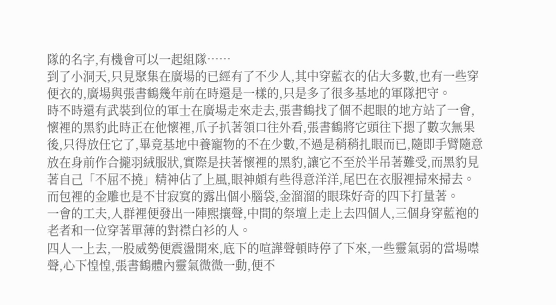隊的名字,有機會可以一起組隊……
到了小洞天,只見聚集在廣場的已經有了不少人,其中穿藍衣的佔大多數,也有一些穿便衣的,廣場與張書鶴幾年前在時還是一樣的,只是多了很多基地的軍隊把守。
時不時還有武裝到位的軍士在廣場走來走去,張書鶴找了個不起眼的地方站了一會,懷裡的黑豹此時正在他懷裡,爪子扒著領口往外看,張書鶴將它頭往下摁了數次無果後,只得放任它了,畢竟基地中養寵物的不在少數,不過是稍稍扎眼而已,隨即手臂隨意放在身前作合攏羽絨服狀,實際是扶著懷裡的黑豹,讓它不至於半吊著難受,而黑豹見著自己「不屈不撓」精神佔了上風,眼神頗有些得意洋洋,尾巴在衣服裡掃來掃去。
而包裡的金雕也是不甘寂寞的露出個小腦袋,金溜溜的眼珠好奇的四下打量著。
一會的工夫,人群裡便發出一陣熙攘聲,中間的祭壇上走上去四個人,三個身穿藍袍的老者和一位穿著單薄的對襟白衫的人。
四人一上去,一股威勢便震盪開來,底下的喧譁聲頓時停了下來,一些靈氣弱的當場噤聲,心下惶惶,張書鶴體內靈氣微微一動,便不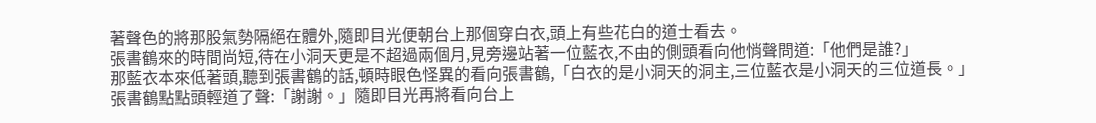著聲色的將那股氣勢隔絕在體外,隨即目光便朝台上那個穿白衣,頭上有些花白的道士看去。
張書鶴來的時間尚短,待在小洞天更是不超過兩個月,見旁邊站著一位藍衣,不由的側頭看向他悄聲問道:「他們是誰?」
那藍衣本來低著頭,聽到張書鶴的話,頓時眼色怪異的看向張書鶴,「白衣的是小洞天的洞主,三位藍衣是小洞天的三位道長。」
張書鶴點點頭輕道了聲:「謝謝。」隨即目光再將看向台上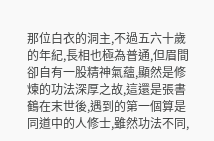那位白衣的洞主,不過五六十歲的年紀,長相也極為普通,但眉間卻自有一股精神氣蘊,顯然是修煉的功法深厚之故,這還是張書鶴在末世後,遇到的第一個算是同道中的人修士,雖然功法不同,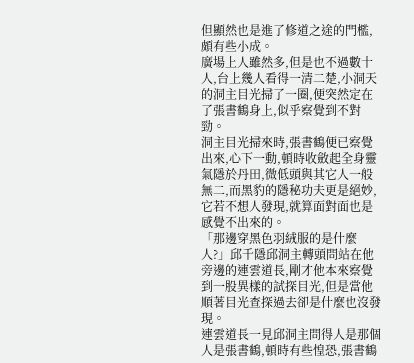但顯然也是進了修道之途的門檻,頗有些小成。
廣場上人雖然多,但是也不過數十人,台上幾人看得一清二楚,小洞天的洞主目光掃了一圈,便突然定在了張書鶴身上,似乎察覺到不對勁。
洞主目光掃來時,張書鶴便已察覺出來,心下一動,頓時收斂起全身靈氣隱於丹田,微低頭與其它人一般無二,而黑豹的隱秘功夫更是絕妙,它若不想人發現,就算面對面也是感覺不出來的。
「那邊穿黑色羽絨服的是什麼人?」邱千隱邱洞主轉頭問站在他旁邊的連雲道長,剛才他本來察覺到一股異樣的試探目光,但是當他順著目光查探過去卻是什麼也沒發現。
連雲道長一見邱洞主問得人是那個人是張書鶴,頓時有些惶恐,張書鶴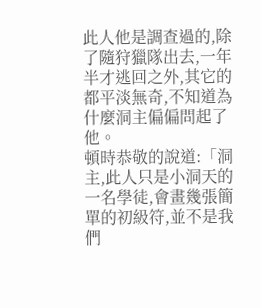此人他是調查過的,除了隨狩獵隊出去,一年半才逃回之外,其它的都平淡無奇,不知道為什麼洞主偏偏問起了他。
頓時恭敬的說道:「洞主,此人只是小洞天的一名學徒,會畫幾張簡單的初級符,並不是我們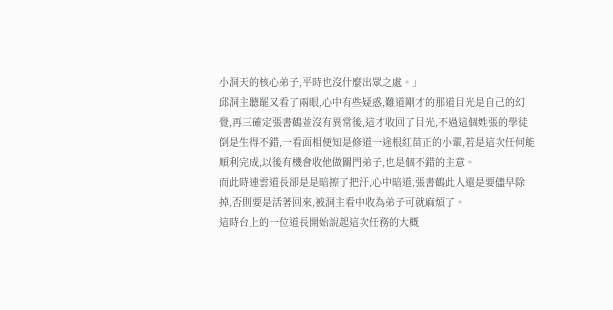小洞天的核心弟子,平時也沒什麼出眾之處。」
邱洞主聽罷又看了兩眼,心中有些疑惑,難道剛才的那道目光是自己的幻覺,再三確定張書鶴並沒有異常後,這才收回了目光,不過這個姓張的學徒倒是生得不錯,一看面相便知是修道一途根紅苗正的小輩,若是這次任何能順利完成,以後有機會收他做關門弟子,也是個不錯的主意。
而此時連雲道長卻是是暗擦了把汗,心中暗道,張書鶴此人還是要儘早除掉,否則要是活著回來,被洞主看中收為弟子可就麻煩了。
這時台上的一位道長開始說起這次任務的大概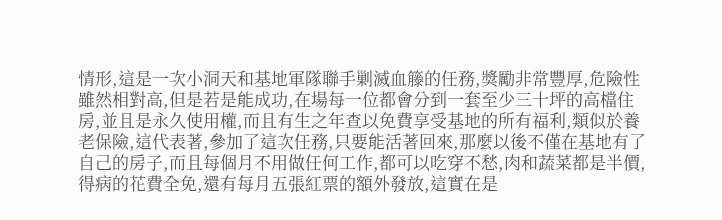情形,這是一次小洞天和基地軍隊聯手剿滅血籐的任務,獎勵非常豐厚,危險性雖然相對高,但是若是能成功,在場每一位都會分到一套至少三十坪的高檔住房,並且是永久使用權,而且有生之年查以免費享受基地的所有福利,類似於養老保險,這代表著,參加了這次任務,只要能活著回來,那麼以後不僅在基地有了自己的房子,而且每個月不用做任何工作,都可以吃穿不愁,肉和蔬菜都是半價,得病的花費全免,還有每月五張紅票的額外發放,這實在是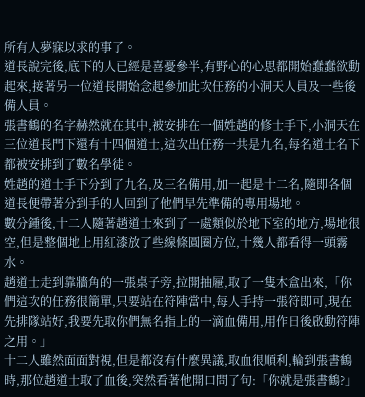所有人夢寐以求的事了。
道長說完後,底下的人已經是喜憂參半,有野心的心思都開始蠢蠢欲動起來,接著另一位道長開始念起參加此次任務的小洞天人員及一些後備人員。
張書鶴的名字赫然就在其中,被安排在一個姓趙的修士手下,小洞天在三位道長門下還有十四個道士,這次出任務一共是九名,每名道士名下都被安排到了數名學徒。
姓趙的道士手下分到了九名,及三名備用,加一起是十二名,隨即各個道長便帶著分到手的人回到了他們早先準備的專用場地。
數分鍾後,十二人隨著趙道士來到了一處類似於地下室的地方,場地很空,但是整個地上用紅漆放了些線條圓圈方位,十幾人都看得一頭霧水。
趙道士走到靠牆角的一張桌子旁,拉開抽屜,取了一隻木盒出來,「你們這次的任務很簡單,只要站在符陣當中,每人手持一張符即可,現在先排隊站好,我要先取你們無名指上的一滴血備用,用作日後啟動符陣之用。」
十二人雖然面面對視,但是都沒有什麼異議,取血很順利,輪到張書鶴時,那位趙道士取了血後,突然看著他開口問了句:「你就是張書鶴?」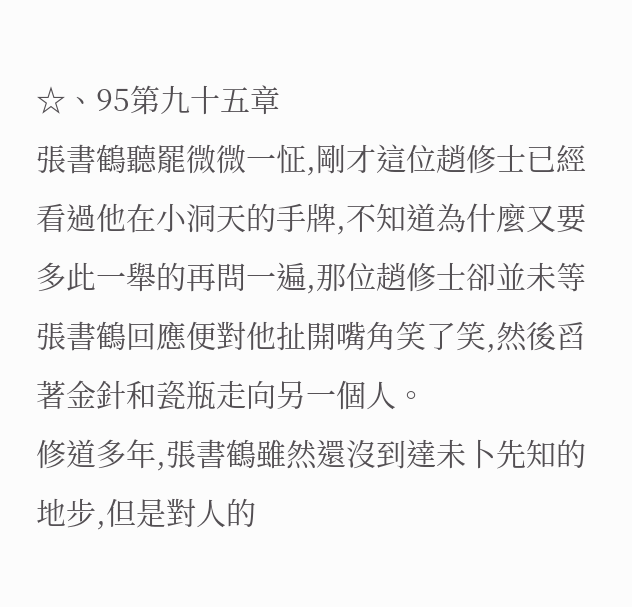☆、95第九十五章
張書鶴聽罷微微一怔,剛才這位趙修士已經看過他在小洞天的手牌,不知道為什麼又要多此一舉的再問一遍,那位趙修士卻並未等張書鶴回應便對他扯開嘴角笑了笑,然後舀著金針和瓷瓶走向另一個人。
修道多年,張書鶴雖然還沒到達未卜先知的地步,但是對人的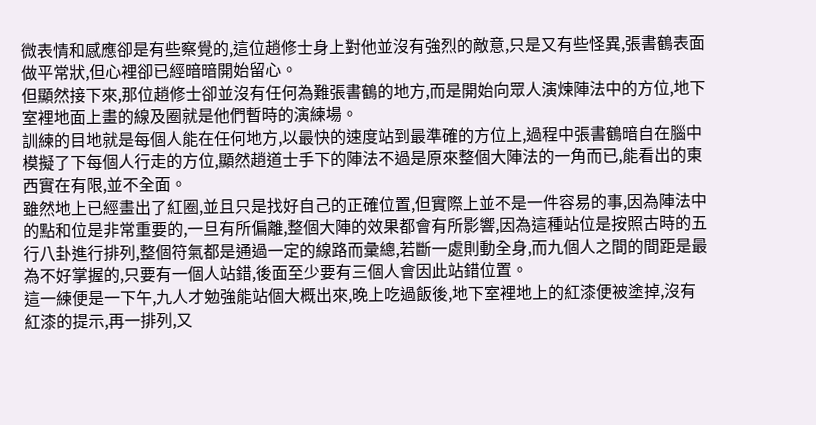微表情和感應卻是有些察覺的,這位趙修士身上對他並沒有強烈的敵意,只是又有些怪異,張書鶴表面做平常狀,但心裡卻已經暗暗開始留心。
但顯然接下來,那位趙修士卻並沒有任何為難張書鶴的地方,而是開始向眾人演煉陣法中的方位,地下室裡地面上畫的線及圈就是他們暫時的演練場。
訓練的目地就是每個人能在任何地方,以最快的速度站到最準確的方位上,過程中張書鶴暗自在腦中模擬了下每個人行走的方位,顯然趙道士手下的陣法不過是原來整個大陣法的一角而已,能看出的東西實在有限,並不全面。
雖然地上已經畫出了紅圈,並且只是找好自己的正確位置,但實際上並不是一件容易的事,因為陣法中的點和位是非常重要的,一旦有所偏離,整個大陣的效果都會有所影響,因為這種站位是按照古時的五行八卦進行排列,整個符氣都是通過一定的線路而彙總,若斷一處則動全身,而九個人之間的間距是最為不好掌握的,只要有一個人站錯,後面至少要有三個人會因此站錯位置。
這一練便是一下午,九人才勉強能站個大概出來,晚上吃過飯後,地下室裡地上的紅漆便被塗掉,沒有紅漆的提示,再一排列,又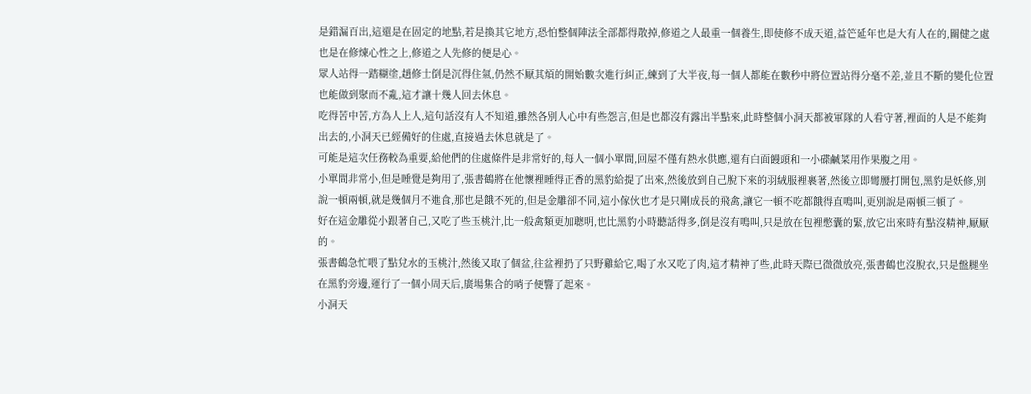是錯漏百出,這還是在固定的地點,若是換其它地方,恐怕整個陣法全部都得散掉,修道之人最重一個養生,即使修不成天道,益笀延年也是大有人在的,關健之處也是在修煉心性之上,修道之人先修的便是心。
眾人站得一踏糊塗,趙修士倒是沉得住氣,仍然不厭其煩的開始數次進行糾正,練到了大半夜,每一個人都能在數秒中將位置站得分毫不差,並且不斷的變化位置也能做到聚而不亂,這才讓十幾人回去休息。
吃得苦中苦,方為人上人,這句話沒有人不知道,雖然各別人心中有些怨言,但是也都沒有露出半點來,此時整個小洞天都被軍隊的人看守著,裡面的人是不能夠出去的,小洞天已經備好的住處,直接過去休息就是了。
可能是這次任務較為重要,給他們的住處條件是非常好的,每人一個小單間,回屋不僅有熱水供應,還有白面饅頭和一小碟鹹菜用作果腹之用。
小單間非常小,但是睡覺是夠用了,張書鶴將在他懷裡睡得正香的黑豹給提了出來,然後放到自己脫下來的羽絨服裡裹著,然後立即彎腰打開包,黑豹是妖修,別說一頓兩頓,就是幾個月不進食,那也是餓不死的,但是金雕卻不同,這小傢伙也才是只剛成長的飛禽,讓它一頓不吃都餓得直鳴叫,更別說是兩頓三頓了。
好在這金雕從小跟著自己,又吃了些玉桃汁,比一般禽類更加聰明,也比黑豹小時聽話得多,倒是沒有鳴叫,只是放在包裡憋囊的緊,放它出來時有點沒精神,厭厭的。
張書鶴急忙喂了點兌水的玉桃汁,然後又取了個盆,往盆裡扔了只野雞給它,喝了水又吃了肉,這才精神了些,此時天際已微微放亮,張書鶴也沒脫衣,只是盤腿坐在黑豹旁邊,運行了一個小周天后,廣場集合的哨子便響了起來。
小洞天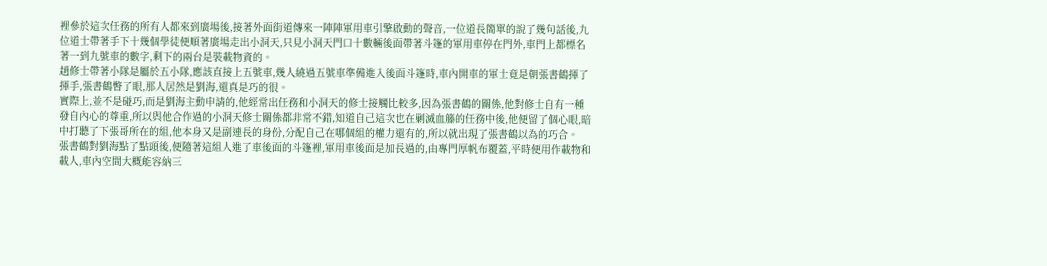裡參於這次任務的所有人都來到廣場後,接著外面街道傳來一陣陣軍用車引擎啟動的聲音,一位道長簡單的說了幾句話後,九位道士帶著手下十幾個學徒便順著廣場走出小洞天,只見小洞天門口十數輛後面帶著斗篷的軍用車停在門外,車門上都標名著一到九號車的數字,剩下的兩台是裝載物資的。
趙修士帶著小隊是屬於五小隊,應該直接上五號車,幾人繞過五號車準備進入後面斗篷時,車內開車的軍士竟是朝張書鶴揮了揮手,張書鶴瞥了眼,那人居然是劉海,還真是巧的很。
實際上,並不是碰巧,而是劉海主動申請的,他經常出任務和小洞天的修士接觸比較多,因為張書鶴的關係,他對修士自有一種發自內心的尊重,所以與他合作過的小洞天修士關係都非常不錯,知道自己這次也在剿滅血籐的任務中後,他便留了個心眼,暗中打聽了下張哥所在的組,他本身又是副連長的身份,分配自己在哪個組的權力還有的,所以就出現了張書鶴以為的巧合。
張書鶴對劉海點了點頭後,便隨著這組人進了車後面的斗篷裡,軍用車後面是加長過的,由專門厚帆布覆蓋,平時便用作載物和載人,車內空間大概能容納三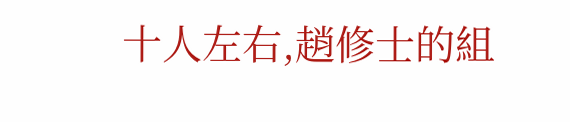十人左右,趙修士的組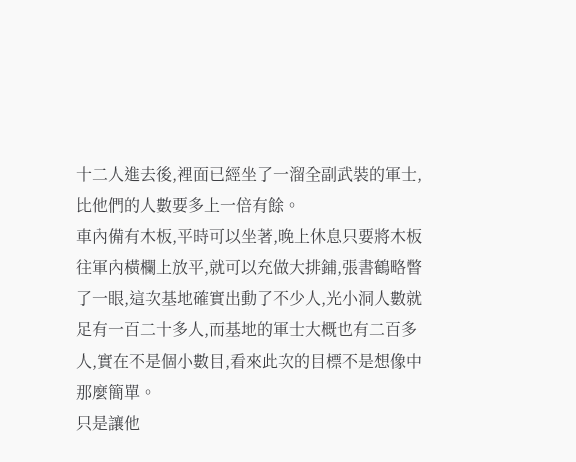十二人進去後,裡面已經坐了一溜全副武裝的軍士,比他們的人數要多上一倍有餘。
車內備有木板,平時可以坐著,晚上休息只要將木板往軍內橫欄上放平,就可以充做大排鋪,張書鶴略瞥了一眼,這次基地確實出動了不少人,光小洞人數就足有一百二十多人,而基地的軍士大概也有二百多人,實在不是個小數目,看來此次的目標不是想像中那麼簡單。
只是讓他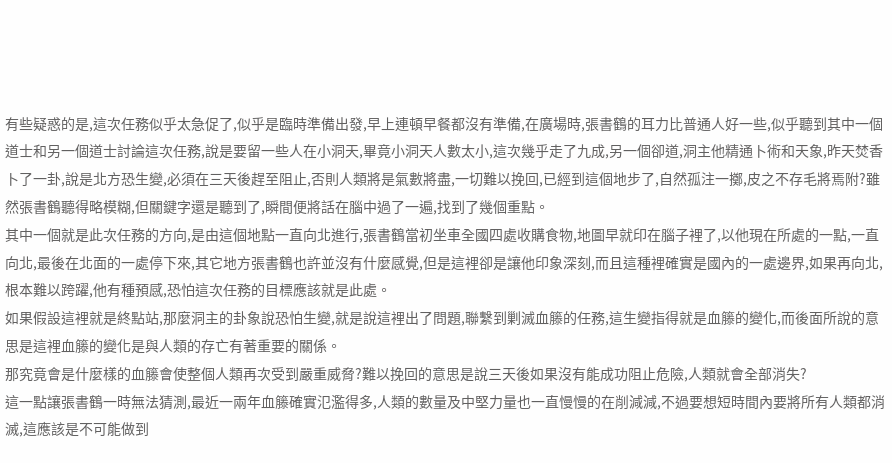有些疑惑的是,這次任務似乎太急促了,似乎是臨時準備出發,早上連頓早餐都沒有準備,在廣場時,張書鶴的耳力比普通人好一些,似乎聽到其中一個道士和另一個道士討論這次任務,說是要留一些人在小洞天,畢竟小洞天人數太小,這次幾乎走了九成,另一個卻道,洞主他精通卜術和天象,昨天焚香卜了一卦,說是北方恐生變,必須在三天後趕至阻止,否則人類將是氣數將盡,一切難以挽回,已經到這個地步了,自然孤注一擲,皮之不存毛將焉附?雖然張書鶴聽得略模糊,但關鍵字還是聽到了,瞬間便將話在腦中過了一遍,找到了幾個重點。
其中一個就是此次任務的方向,是由這個地點一直向北進行,張書鶴當初坐車全國四處收購食物,地圖早就印在腦子裡了,以他現在所處的一點,一直向北,最後在北面的一處停下來,其它地方張書鶴也許並沒有什麼感覺,但是這裡卻是讓他印象深刻,而且這種裡確實是國內的一處邊界,如果再向北,根本難以跨躍,他有種預感,恐怕這次任務的目標應該就是此處。
如果假設這裡就是終點站,那麼洞主的卦象說恐怕生變,就是說這裡出了問題,聯繫到剿滅血籐的任務,這生變指得就是血籐的變化,而後面所說的意思是這裡血籐的變化是與人類的存亡有著重要的關係。
那究竟會是什麼樣的血籐會使整個人類再次受到嚴重威脅?難以挽回的意思是說三天後如果沒有能成功阻止危險,人類就會全部消失?
這一點讓張書鶴一時無法猜測,最近一兩年血籐確實氾濫得多,人類的數量及中堅力量也一直慢慢的在削減減,不過要想短時間內要將所有人類都消滅,這應該是不可能做到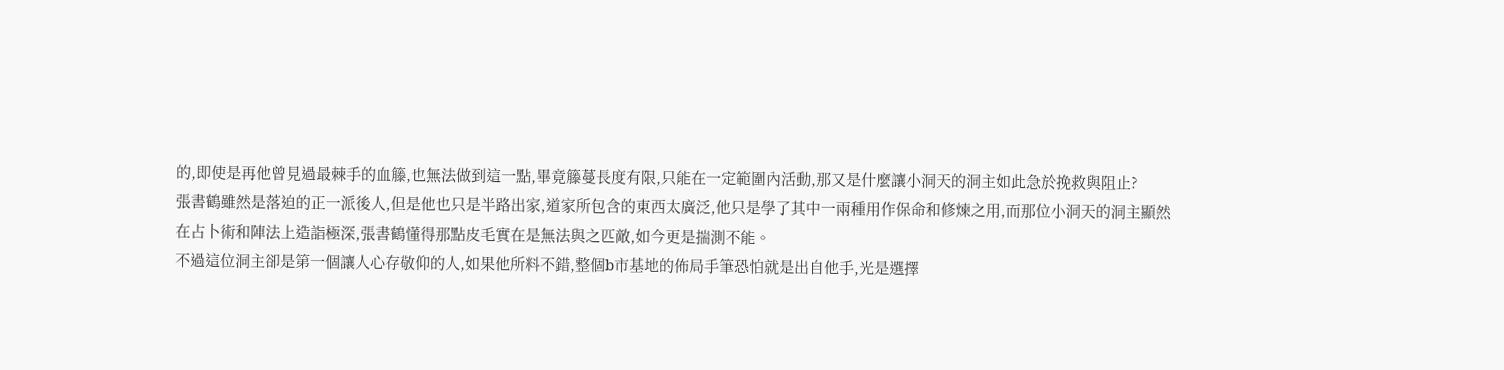的,即使是再他曾見過最棘手的血籐,也無法做到這一點,畢竟籐蔓長度有限,只能在一定範圍內活動,那又是什麼讓小洞天的洞主如此急於挽救與阻止?
張書鶴雖然是落迫的正一派後人,但是他也只是半路出家,道家所包含的東西太廣泛,他只是學了其中一兩種用作保命和修煉之用,而那位小洞天的洞主顯然在占卜術和陣法上造詣極深,張書鶴懂得那點皮毛實在是無法與之匹敵,如今更是揣測不能。
不過這位洞主卻是第一個讓人心存敬仰的人,如果他所料不錯,整個b市基地的佈局手筆恐怕就是出自他手,光是選擇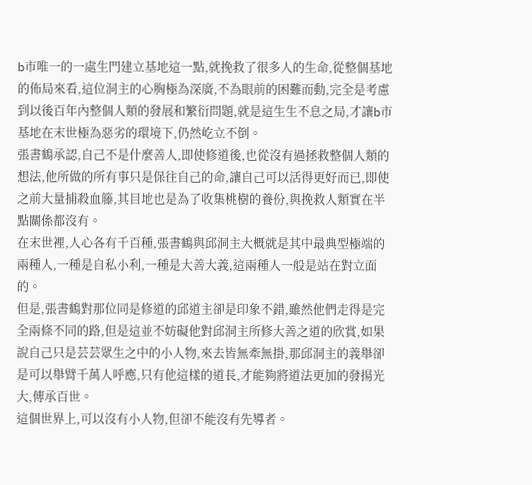b市唯一的一處生門建立基地這一點,就挽救了很多人的生命,從整個基地的佈局來看,這位洞主的心胸極為深廣,不為眼前的困難而動,完全是考慮到以後百年內整個人類的發展和繁衍問題,就是這生生不息之局,才讓b市基地在末世極為惡劣的環境下,仍然屹立不倒。
張書鶴承認,自己不是什麼善人,即使修道後,也從沒有過拯救整個人類的想法,他所做的所有事只是保往自己的命,讓自己可以活得更好而已,即使之前大量捕殺血籐,其目地也是為了收集桃樹的養份,與挽救人類實在半點關係都沒有。
在末世裡,人心各有千百種,張書鶴與邱洞主大概就是其中最典型極端的兩種人,一種是自私小利,一種是大善大義,這兩種人一般是站在對立面的。
但是,張書鶴對那位同是修道的邱道主卻是印象不錯,雖然他們走得是完全兩條不同的路,但是這並不妨礙他對邱洞主所修大善之道的欣賞,如果說自己只是芸芸眾生之中的小人物,來去皆無牽無掛,那邱洞主的義舉卻是可以舉臂千萬人呼應,只有他這樣的道長,才能夠將道法更加的發揚光大,傳承百世。
這個世界上,可以沒有小人物,但卻不能沒有先導者。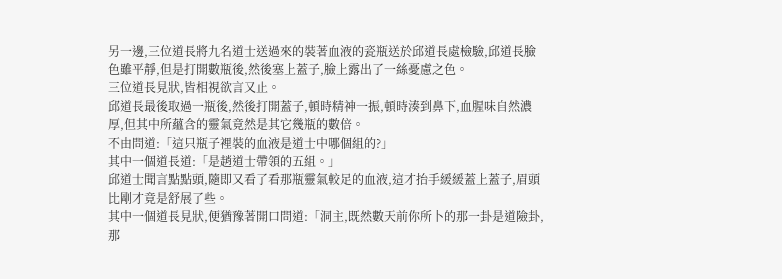另一邊,三位道長將九名道士送過來的裝著血液的瓷瓶送於邱道長處檢驗,邱道長臉色雖平靜,但是打開數瓶後,然後塞上蓋子,臉上露出了一絲憂慮之色。
三位道長見狀,皆相視欲言又止。
邱道長最後取過一瓶後,然後打開蓋子,頓時精神一振,頓時湊到鼻下,血腥味自然濃厚,但其中所蘊含的靈氣竟然是其它幾瓶的數倍。
不由問道:「這只瓶子裡裝的血液是道士中哪個組的?」
其中一個道長道:「是趙道士帶領的五組。」
邱道士聞言點點頭,隨即又看了看那瓶靈氣較足的血液,這才抬手緩緩蓋上蓋子,眉頭比剛才竟是舒展了些。
其中一個道長見狀,便猶豫著開口問道:「洞主,既然數天前你所卜的那一卦是道險卦,那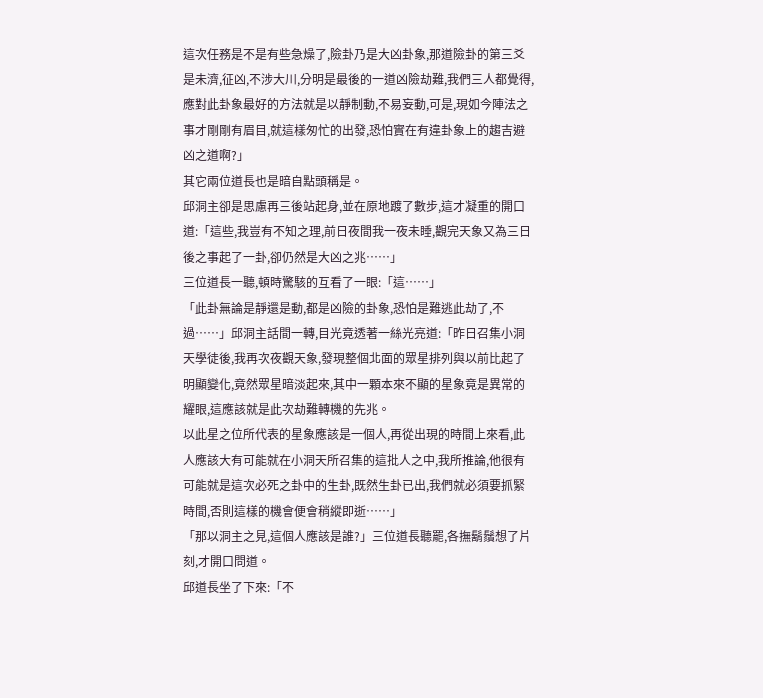這次任務是不是有些急燥了,險卦乃是大凶卦象,那道險卦的第三爻是未濟,征凶,不涉大川,分明是最後的一道凶險劫難,我們三人都覺得,應對此卦象最好的方法就是以靜制動,不易妄動,可是,現如今陣法之事才剛剛有眉目,就這樣匆忙的出發,恐怕實在有違卦象上的趨吉避凶之道啊?」
其它兩位道長也是暗自點頭稱是。
邱洞主卻是思慮再三後站起身,並在原地踱了數步,這才凝重的開口道:「這些,我豈有不知之理,前日夜間我一夜未睡,觀完天象又為三日後之事起了一卦,卻仍然是大凶之兆……」
三位道長一聽,頓時驚駭的互看了一眼:「這……」
「此卦無論是靜還是動,都是凶險的卦象,恐怕是難逃此劫了,不過……」邱洞主話間一轉,目光竟透著一絲光亮道:「昨日召集小洞天學徒後,我再次夜觀天象,發現整個北面的眾星排列與以前比起了明顯變化,竟然眾星暗淡起來,其中一顆本來不顯的星象竟是異常的耀眼,這應該就是此次劫難轉機的先兆。
以此星之位所代表的星象應該是一個人,再從出現的時間上來看,此人應該大有可能就在小洞天所召集的這批人之中,我所推論,他很有可能就是這次必死之卦中的生卦,既然生卦已出,我們就必須要抓緊時間,否則這樣的機會便會稍縱即逝……」
「那以洞主之見,這個人應該是誰?」三位道長聽罷,各撫鬍鬚想了片刻,才開口問道。
邱道長坐了下來:「不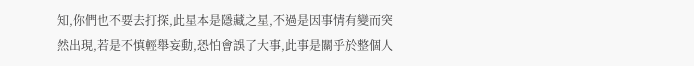知,你們也不要去打探,此星本是隱藏之星,不過是因事情有變而突然出現,若是不慎輕舉妄動,恐怕會誤了大事,此事是關乎於整個人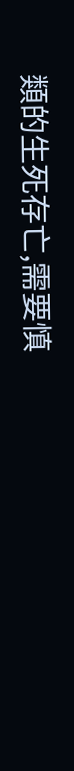類的生死存亡,需要慎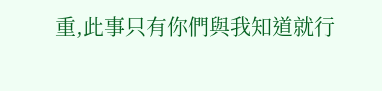重,此事只有你們與我知道就行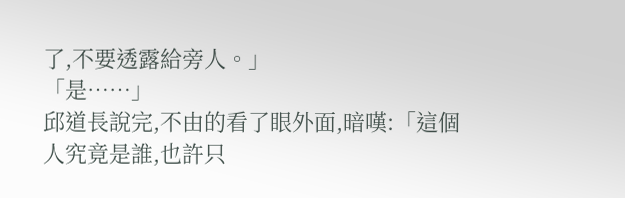了,不要透露給旁人。」
「是……」
邱道長說完,不由的看了眼外面,暗嘆:「這個人究竟是誰,也許只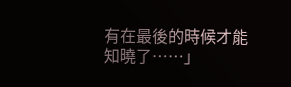有在最後的時候才能知曉了……」